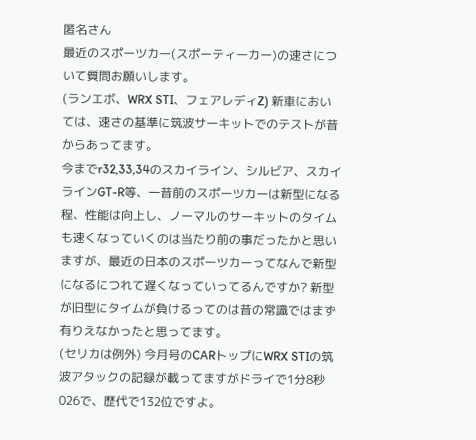匿名さん
最近のスポーツカー(スポーティーカー)の速さについて質問お願いします。
(ランエボ、WRX STI、フェアレディZ) 新車においては、速さの基準に筑波サーキットでのテストが昔からあってます。
今までr32,33,34のスカイライン、シルビア、スカイラインGT-R等、一昔前のスポーツカーは新型になる程、性能は向上し、ノーマルのサーキットのタイムも速くなっていくのは当たり前の事だったかと思いますが、最近の日本のスポーツカーってなんで新型になるにつれて遅くなっていってるんですか? 新型が旧型にタイムが負けるってのは昔の常識ではまず有りえなかったと思ってます。
(セリカは例外) 今月号のCARトップにWRX STIの筑波アタックの記録が載ってますがドライで1分8秒026で、歴代で132位ですよ。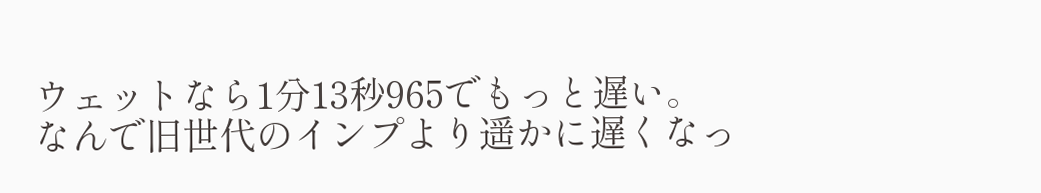ウェットなら1分13秒965でもっと遅い。
なんで旧世代のインプより遥かに遅くなっ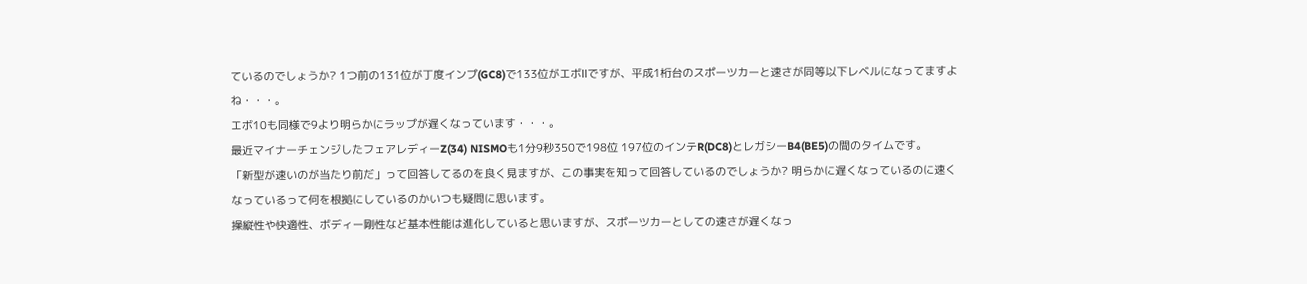ているのでしょうか? 1つ前の131位が丁度インプ(GC8)で133位がエボⅡですが、平成1桁台のスポーツカーと速さが同等以下レベルになってますよね・・・。
エボ10も同様で9より明らかにラップが遅くなっています・・・。
最近マイナーチェンジしたフェアレディーZ(34) NISMOも1分9秒350で198位 197位のインテR(DC8)とレガシーB4(BE5)の間のタイムです。
「新型が速いのが当たり前だ」って回答してるのを良く見ますが、この事実を知って回答しているのでしょうか? 明らかに遅くなっているのに速くなっているって何を根拠にしているのかいつも疑問に思います。
操縦性や快適性、ボディー剛性など基本性能は進化していると思いますが、スポーツカーとしての速さが遅くなっ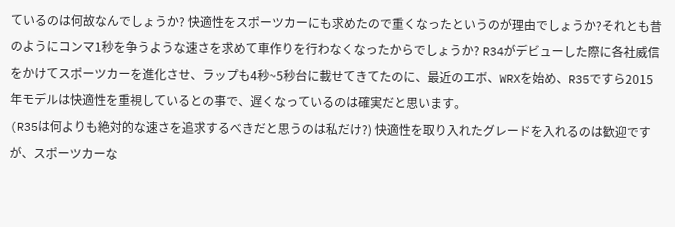ているのは何故なんでしょうか? 快適性をスポーツカーにも求めたので重くなったというのが理由でしょうか?それとも昔のようにコンマ1秒を争うような速さを求めて車作りを行わなくなったからでしょうか? R34がデビューした際に各社威信をかけてスポーツカーを進化させ、ラップも4秒~5秒台に載せてきてたのに、最近のエボ、WRXを始め、R35ですら2015年モデルは快適性を重視しているとの事で、遅くなっているのは確実だと思います。
(R35は何よりも絶対的な速さを追求するべきだと思うのは私だけ?) 快適性を取り入れたグレードを入れるのは歓迎ですが、スポーツカーな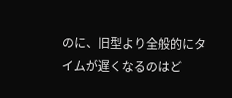のに、旧型より全般的にタイムが遅くなるのはど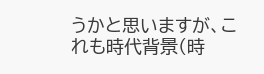うかと思いますが、これも時代背景(時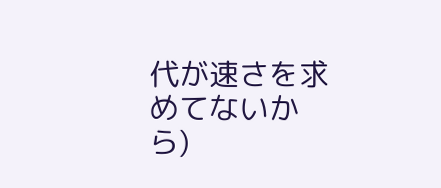代が速さを求めてないから)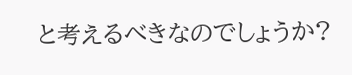と考えるべきなのでしょうか?